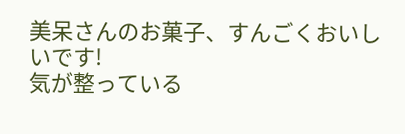美呆さんのお菓子、すんごくおいしいです!
気が整っている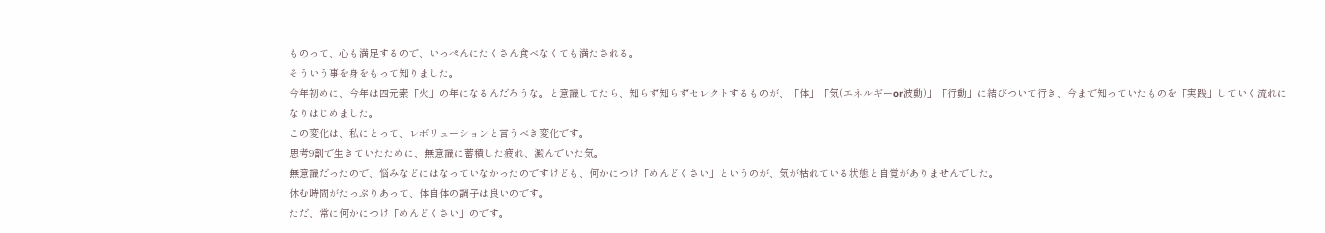ものって、心も満足するので、いっぺんにたくさん食べなくても満たされる。
そういう事を身をもって知りました。
今年初めに、今年は四元素「火」の年になるんだろうな。と意識してたら、知らず知らずセレクトするものが、「体」「気(エネルギーor波動)」「行動」に結びついて行き、今まで知っていたものを「実践」していく流れになりはじめました。
この変化は、私にとって、レボリューションと言うべき変化です。
思考9割で生きていたために、無意識に蓄積した疲れ、澱んでいた気。
無意識だったので、悩みなどにはなっていなかったのですけども、何かにつけ「めんどくさい」というのが、気が枯れている状態と自覚がありませんでした。
休む時間がたっぷりあって、体自体の調子は良いのです。
ただ、常に何かにつけ「めんどくさい」のです。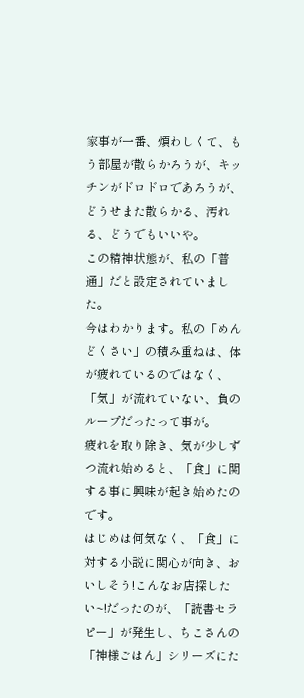家事が一番、煩わしくて、もう部屋が散らかろうが、キッチンがドロドロであろうが、どうせまた散らかる、汚れる、どうでもいいや。
この精神状態が、私の「普通」だと設定されていました。
今はわかります。私の「めんどくさい」の積み重ねは、体が疲れているのではなく、「気」が流れていない、負のループだったって事が。
疲れを取り除き、気が少しずつ流れ始めると、「食」に関する事に興味が起き始めたのです。
はじめは何気なく、「食」に対する小説に関心が向き、おいしそう!こんなお店探したい~!だったのが、「読書セラピー」が発生し、ちこさんの「神様ごはん」シリーズにた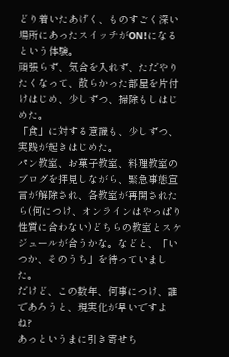どり着いたあげく、ものすごく深い場所にあったスイッチがON!になるという体験。
頑張らず、気合を入れず、ただやりたくなって、散らかった部屋を片付けはじめ、少しずつ、掃除もしはじめた。
「食」に対する意識も、少しずつ、実践が起きはじめた。
パン教室、お菓子教室、料理教室のブログを拝見しながら、緊急事態宣言が解除され、各教室が再開されたら(何につけ、オンラインはやっぱり性質に合わない)どちらの教室とスケジュールが合うかな。などと、「いつか、そのうち」を待っていました。
だけど、この数年、何事につけ、誰であろうと、現実化が早いですよね?
あっというまに引き寄せち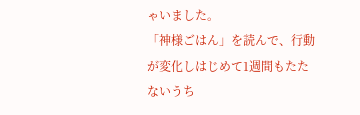ゃいました。
「神様ごはん」を読んで、行動が変化しはじめて1週間もたたないうち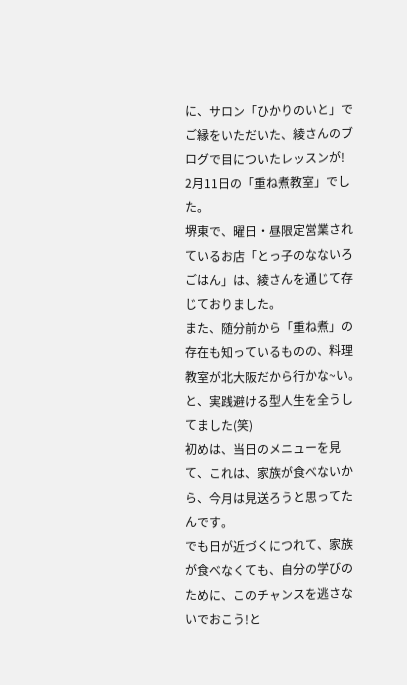に、サロン「ひかりのいと」でご縁をいただいた、綾さんのブログで目についたレッスンが!
2月11日の「重ね煮教室」でした。
堺東で、曜日・昼限定営業されているお店「とっ子のなないろごはん」は、綾さんを通じて存じておりました。
また、随分前から「重ね煮」の存在も知っているものの、料理教室が北大阪だから行かな~い。と、実践避ける型人生を全うしてました(笑)
初めは、当日のメニューを見て、これは、家族が食べないから、今月は見送ろうと思ってたんです。
でも日が近づくにつれて、家族が食べなくても、自分の学びのために、このチャンスを逃さないでおこう!と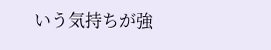いう気持ちが強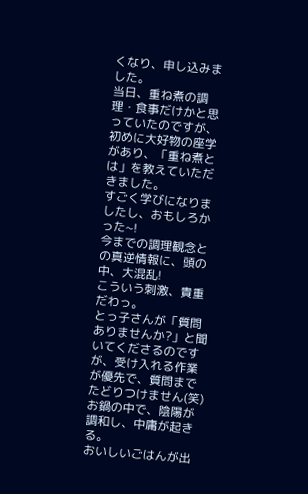くなり、申し込みました。
当日、重ね煮の調理・食事だけかと思っていたのですが、初めに大好物の座学があり、「重ね煮とは」を教えていただきました。
すごく学びになりましたし、おもしろかった~!
今までの調理観念との真逆情報に、頭の中、大混乱!
こういう刺激、貴重だわっ。
とっ子さんが「質問ありませんか?」と聞いてくださるのですが、受け入れる作業が優先で、質問までたどりつけません(笑)
お鍋の中で、陰陽が調和し、中庸が起きる。
おいしいごはんが出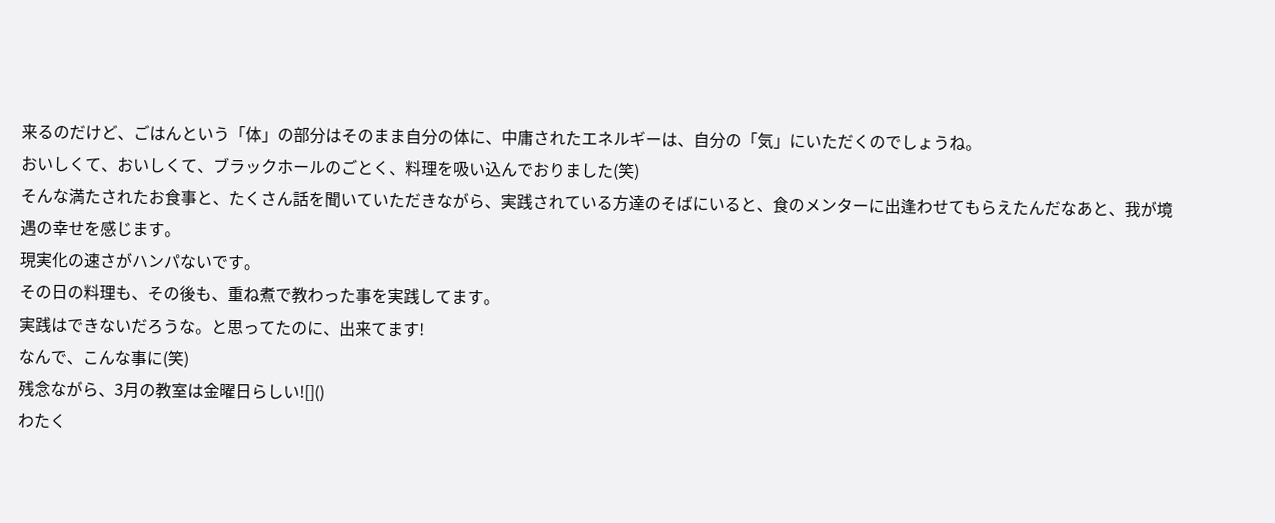来るのだけど、ごはんという「体」の部分はそのまま自分の体に、中庸されたエネルギーは、自分の「気」にいただくのでしょうね。
おいしくて、おいしくて、ブラックホールのごとく、料理を吸い込んでおりました(笑)
そんな満たされたお食事と、たくさん話を聞いていただきながら、実践されている方達のそばにいると、食のメンターに出逢わせてもらえたんだなあと、我が境遇の幸せを感じます。
現実化の速さがハンパないです。
その日の料理も、その後も、重ね煮で教わった事を実践してます。
実践はできないだろうな。と思ってたのに、出来てます!
なんで、こんな事に(笑)
残念ながら、3月の教室は金曜日らしい![]()
わたく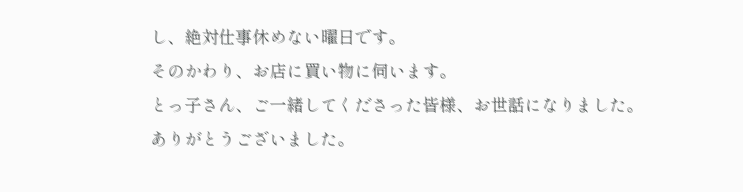し、絶対仕事休めない曜日です。
そのかわり、お店に買い物に伺います。
とっ子さん、ご一緒してくださった皆様、お世話になりました。
ありがとうございました。